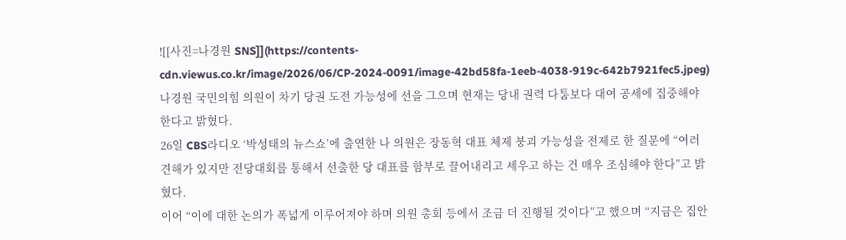![[사진=나경원 SNS]](https://contents-cdn.viewus.co.kr/image/2026/06/CP-2024-0091/image-42bd58fa-1eeb-4038-919c-642b7921fec5.jpeg)
나경원 국민의힘 의원이 차기 당권 도전 가능성에 선을 그으며 현재는 당내 권력 다툼보다 대여 공세에 집중해야 한다고 밝혔다.
26일 CBS라디오 ‘박성태의 뉴스쇼’에 출연한 나 의원은 장동혁 대표 체제 붕괴 가능성을 전제로 한 질문에 “여러 견해가 있지만 전당대회를 통해서 선출한 당 대표를 함부로 끌어내리고 세우고 하는 건 매우 조심해야 한다”고 밝혔다.
이어 “이에 대한 논의가 폭넓게 이루어져야 하며 의원 총회 등에서 조금 더 진행될 것이다”고 했으며 “지금은 집안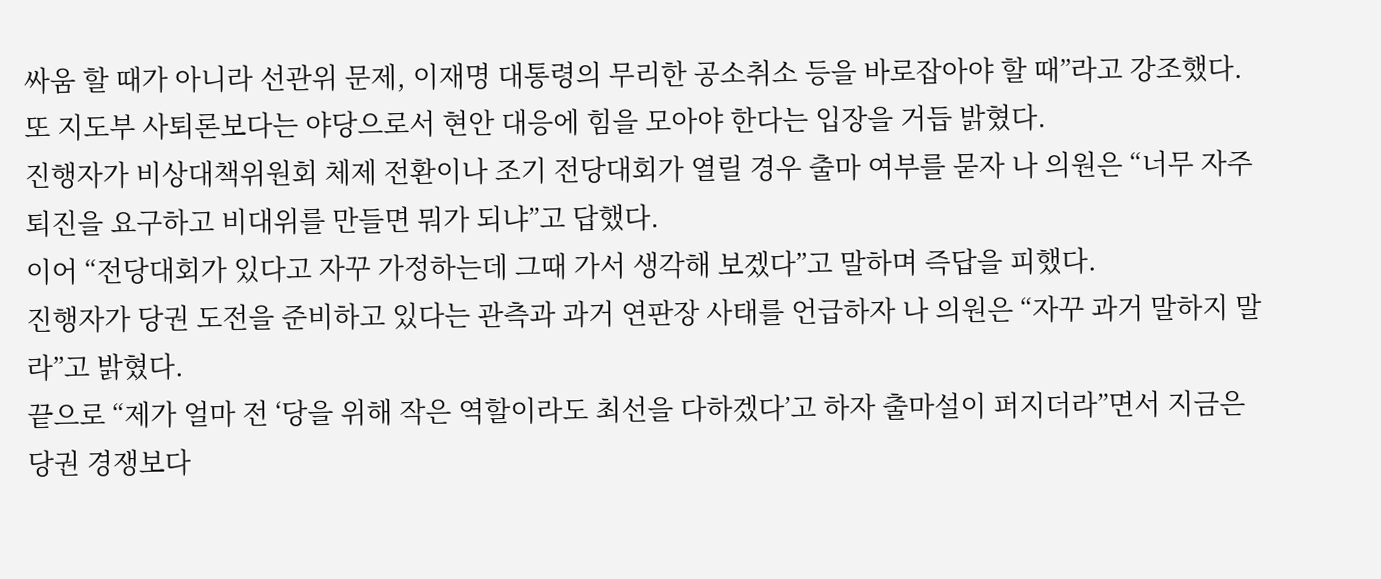싸움 할 때가 아니라 선관위 문제, 이재명 대통령의 무리한 공소취소 등을 바로잡아야 할 때”라고 강조했다.
또 지도부 사퇴론보다는 야당으로서 현안 대응에 힘을 모아야 한다는 입장을 거듭 밝혔다.
진행자가 비상대책위원회 체제 전환이나 조기 전당대회가 열릴 경우 출마 여부를 묻자 나 의원은 “너무 자주 퇴진을 요구하고 비대위를 만들면 뭐가 되냐”고 답했다.
이어 “전당대회가 있다고 자꾸 가정하는데 그때 가서 생각해 보겠다”고 말하며 즉답을 피했다.
진행자가 당권 도전을 준비하고 있다는 관측과 과거 연판장 사태를 언급하자 나 의원은 “자꾸 과거 말하지 말라”고 밝혔다.
끝으로 “제가 얼마 전 ‘당을 위해 작은 역할이라도 최선을 다하겠다’고 하자 출마설이 퍼지더라”면서 지금은 당권 경쟁보다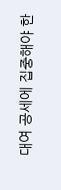대여 공세에 집중해야 한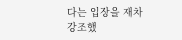다는 입장을 재차 강조했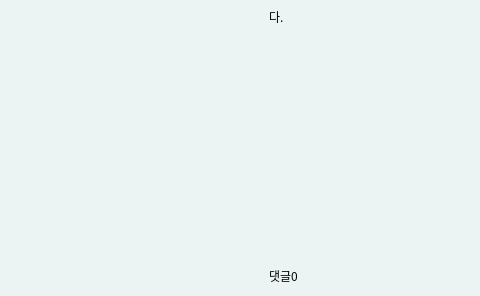다.










댓글0